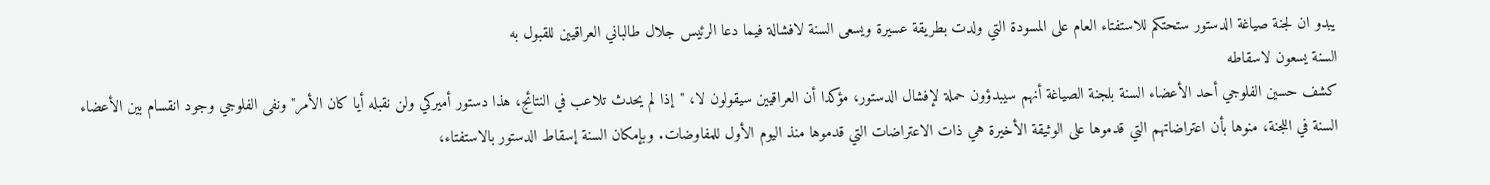يبدو ان لجنة صياغة الدستور ستحتكم للاستفتاء العام على المسودة التي ولدت بطريقة عسيرة ويسعى السنة لافشالة فيما دعا الرئيس جلال طالباني العراقيين للقبول به
السنة يسعون لاسقاطه
كشف حسين الفلوجي أحد الأعضاء السنة بلجنة الصياغة أنهم سيبدؤون حملة لإفشال الدستور، مؤكدا أن العراقيين سيقولون لا، "إذا لم يحدث تلاعب في النتائج، هذا دستور أميركي ولن نقبله أيا كان الأمر" ونفى الفلوجي وجود انقسام بين الأعضاء السنة في اللجنة، منوها بأن اعتراضاتهم التي قدموها على الوثيقة الأخيرة هي ذات الاعتراضات التي قدموها منذ اليوم الأول للمفاوضات. وبإمكان السنة إسقاط الدستور بالاستفتاء،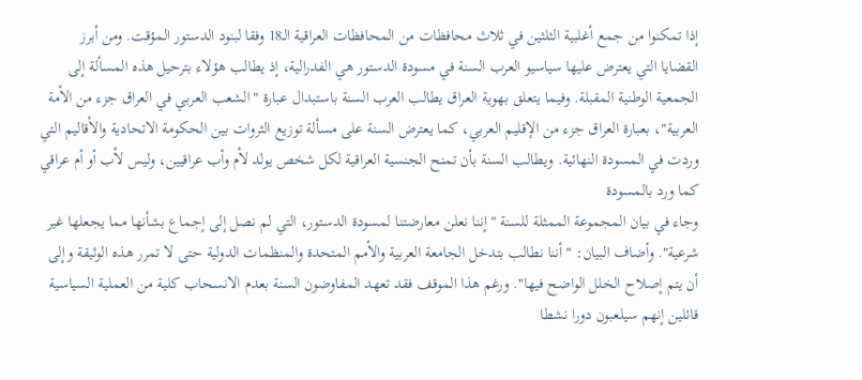إذا تمكنوا من جمع أغلبية الثلثين في ثلاث محافظات من المحافظات العراقية الـ18 وفقا لبنود الدستور المؤقت. ومن أبرز القضايا التي يعترض عليها سياسيو العرب السنة في مسودة الدستور هي الفدرالية، إذ يطالب هؤلاء بترحيل هذه المسألة إلى الجمعية الوطنية المقبلة. وفيما يتعلق بهوية العراق يطالب العرب السنة باستبدال عبارة "الشعب العربي في العراق جزء من الأمة العربية"، بعبارة العراق جزء من الإقليم العربي، كما يعترض السنة على مسألة توزيع الثروات بين الحكومة الاتحادية والأقاليم التي وردت في المسودة النهائية. ويطالب السنة بأن تمنح الجنسية العراقية لكل شخص يولد لأم وأب عراقيين، وليس لأب أو أم عراقي كما ورد بالمسودة
وجاء في بيان المجموعة الممثلة للسنة "إننا نعلن معارضتنا لمسودة الدستور، التي لم نصل إلى إجماع بشأنها مما يجعلها غير شرعية". وأضاف البيان: "أننا نطالب بتدخل الجامعة العربية والأمم المتحدة والمنظمات الدولية حتى لا تمرر هذه الوثيقة وإلى أن يتم إصلاح الخلل الواضح فيها". ورغم هذا الموقف فقد تعهد المفاوضون السنة بعدم الانسحاب كلية من العملية السياسية قائلين إنهم سيلعبون دورا نشطا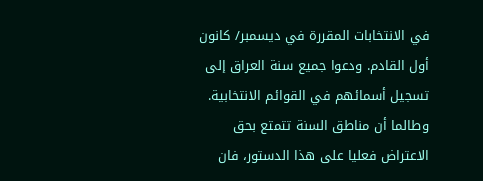في الانتخابات المقررة في ديسمبر/ كانون أول القادم. ودعوا جميع سنة العراق إلى تسجيل أسمائهم في القوائم الانتخابية. وطالما أن مناطق السنة تتمتع بحق الاعتراض فعليا على هذا الدستور، فان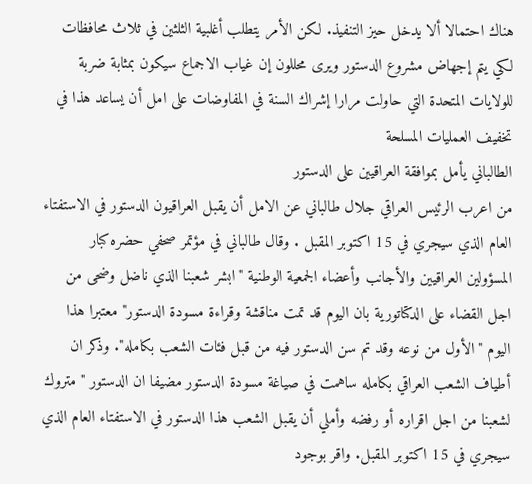هناك احتمالا ألا يدخل حيز التنفيذ. لكن الأمر يتطلب أغلبية الثلثين في ثلاث محافظات لكي يتم إجهاض مشروع الدستور ويرى محللون إن غياب الاجماع سيكون بمثابة ضربة للولايات المتحدة التي حاولت مرارا إشراك السنة في المفاوضات على امل أن يساعد هذا في تخفيف العمليات المسلحة
الطالباني يأمل بموافقة العراقيين على الدستور
من اعرب الرئيس العراقي جلال طالباني عن الامل أن يقبل العراقيون الدستور في الاستفتاء العام الذي سيجري في 15 اكتوبر المقبل . وقال طالباني في مؤتمر صحفي حضره كبار المسؤولين العراقيين والأجانب وأعضاء الجمعية الوطنية "ابشر شعبنا الذي ناضل وضحى من اجل القضاء على الدكتاتورية بان اليوم قد تمت مناقشة وقراءة مسودة الدستور" معتبرا هذا اليوم "الأول من نوعه وقد تم سن الدستور فيه من قبل فئات الشعب بكامله". وذكر ان أطياف الشعب العراقي بكامله ساهمت في صياغة مسودة الدستور مضيفا ان الدستور "متروك لشعبنا من اجل اقراره أو رفضه وأملي أن يقبل الشعب هذا الدستور في الاستفتاء العام الذي سيجري في 15 اكتوبر المقبل. واقر بوجود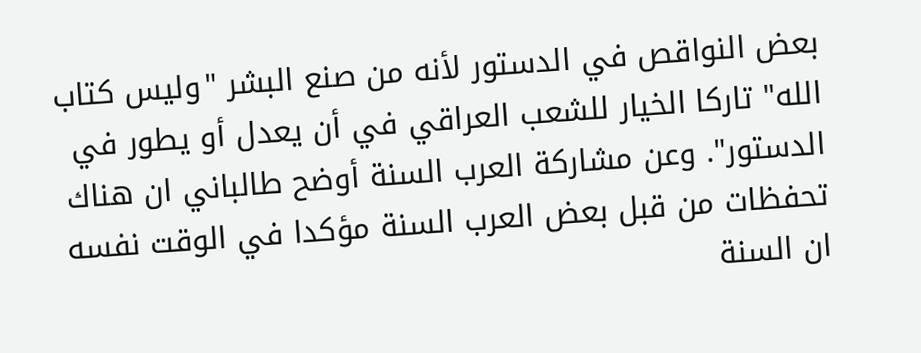بعض النواقص في الدستور لأنه من صنع البشر "وليس كتاب الله" تاركا الخيار للشعب العراقي في أن يعدل أو يطور في الدستور". وعن مشاركة العرب السنة أوضح طالباني ان هناك تحفظات من قبل بعض العرب السنة مؤكدا في الوقت نفسه ان السنة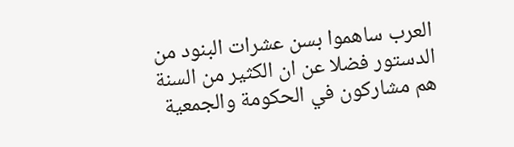العرب ساهموا بسن عشرات البنود من الدستور فضلا عن ان الكثير من السنة هم مشاركون في الحكومة والجمعية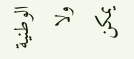الوطنية ولا يمكن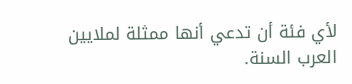لأي فئة أن تدعي أنها ممثلة لملايين العرب السنة.